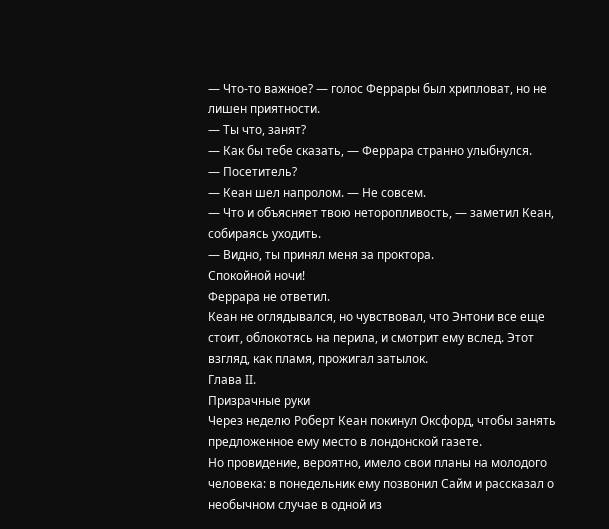— Что-то важное? — голос Феррары был хрипловат, но не лишен приятности.
— Ты что, занят?
— Как бы тебе сказать, — Феррара странно улыбнулся.
— Посетитель?
— Кеан шел напролом. — Не совсем.
— Что и объясняет твою неторопливость, — заметил Кеан, собираясь уходить.
— Видно, ты принял меня за проктора.
Спокойной ночи!
Феррара не ответил.
Кеан не оглядывался, но чувствовал, что Энтони все еще стоит, облокотясь на перила, и смотрит ему вслед. Этот взгляд, как пламя, прожигал затылок.
Глава II.
Призрачные руки
Через неделю Роберт Кеан покинул Оксфорд, чтобы занять предложенное ему место в лондонской газете.
Но провидение, вероятно, имело свои планы на молодого человека: в понедельник ему позвонил Сайм и рассказал о необычном случае в одной из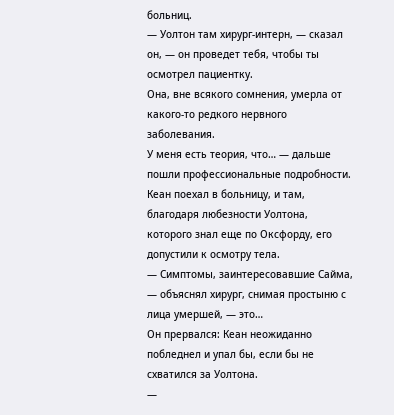больниц.
— Уолтон там хирург-интерн, — сказал он, — он проведет тебя, чтобы ты осмотрел пациентку.
Она, вне всякого сомнения, умерла от какого-то редкого нервного заболевания.
У меня есть теория, что… — дальше пошли профессиональные подробности.
Кеан поехал в больницу, и там, благодаря любезности Уолтона, которого знал еще по Оксфорду, его допустили к осмотру тела.
— Симптомы, заинтересовавшие Сайма, — объяснял хирург, снимая простыню с лица умершей, — это…
Он прервался: Кеан неожиданно побледнел и упал бы, если бы не схватился за Уолтона.
—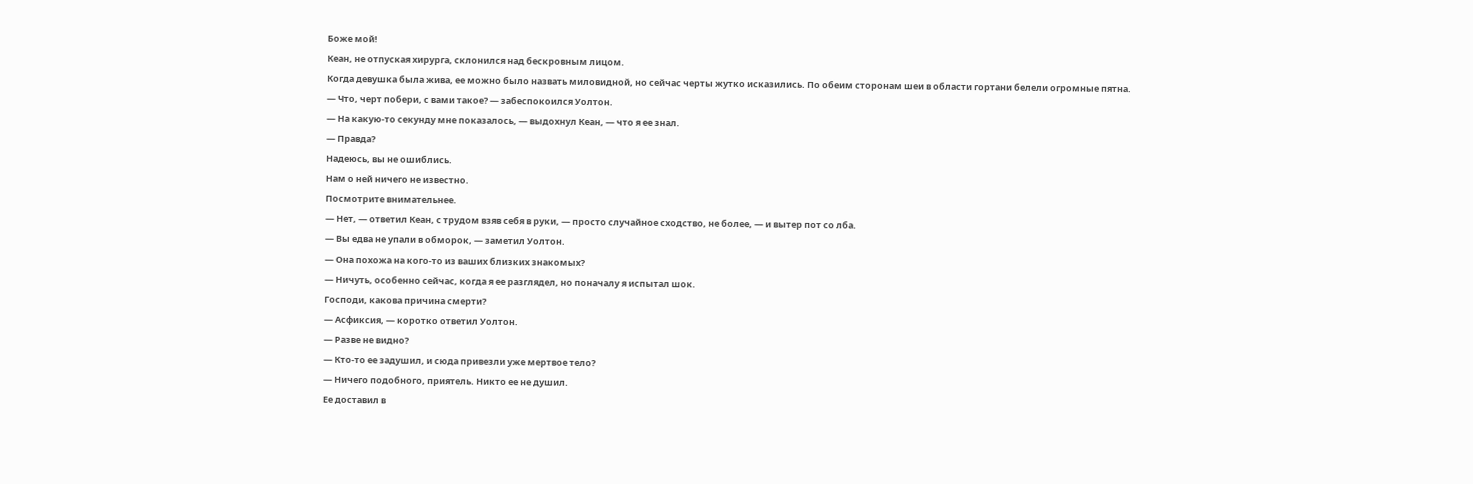Боже мой!
Кеан, не отпуская хирурга, склонился над бескровным лицом.
Когда девушка была жива, ее можно было назвать миловидной, но сейчас черты жутко исказились. По обеим сторонам шеи в области гортани белели огромные пятна.
— Что, черт побери, с вами такое? — забеспокоился Уолтон.
— На какую-то секунду мне показалось, — выдохнул Кеан, — что я ее знал.
— Правда?
Надеюсь, вы не ошиблись.
Нам о ней ничего не известно.
Посмотрите внимательнее.
— Нет, — ответил Кеан, с трудом взяв себя в руки, — просто случайное сходство, не более, — и вытер пот со лба.
— Вы едва не упали в обморок, — заметил Уолтон.
— Она похожа на кого-то из ваших близких знакомых?
— Ничуть, особенно сейчас, когда я ее разглядел, но поначалу я испытал шок.
Господи, какова причина смерти?
— Асфиксия, — коротко ответил Уолтон.
— Разве не видно?
— Кто-то ее задушил, и сюда привезли уже мертвое тело?
— Ничего подобного, приятель. Никто ее не душил.
Ее доставил в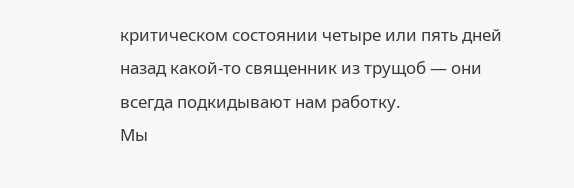критическом состоянии четыре или пять дней назад какой-то священник из трущоб — они всегда подкидывают нам работку.
Мы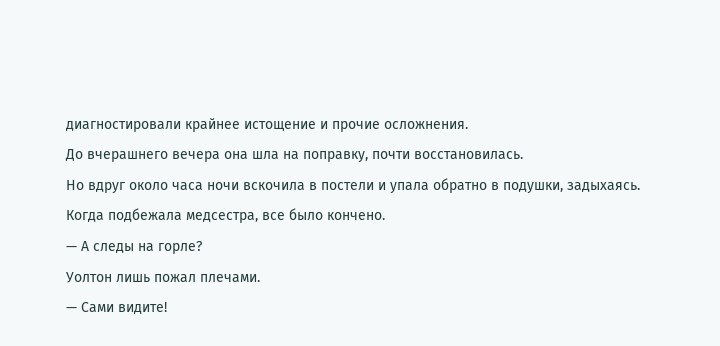диагностировали крайнее истощение и прочие осложнения.
До вчерашнего вечера она шла на поправку, почти восстановилась.
Но вдруг около часа ночи вскочила в постели и упала обратно в подушки, задыхаясь.
Когда подбежала медсестра, все было кончено.
— А следы на горле?
Уолтон лишь пожал плечами.
— Сами видите!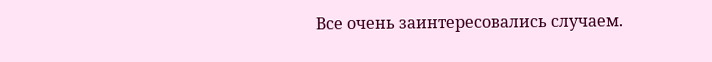Все очень заинтересовались случаем.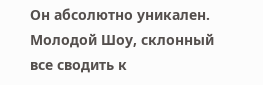Он абсолютно уникален.
Молодой Шоу, склонный все сводить к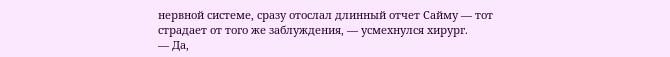нервной системе, сразу отослал длинный отчет Сайму — тот страдает от того же заблуждения, — усмехнулся хирург.
— Да,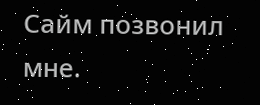Сайм позвонил мне.